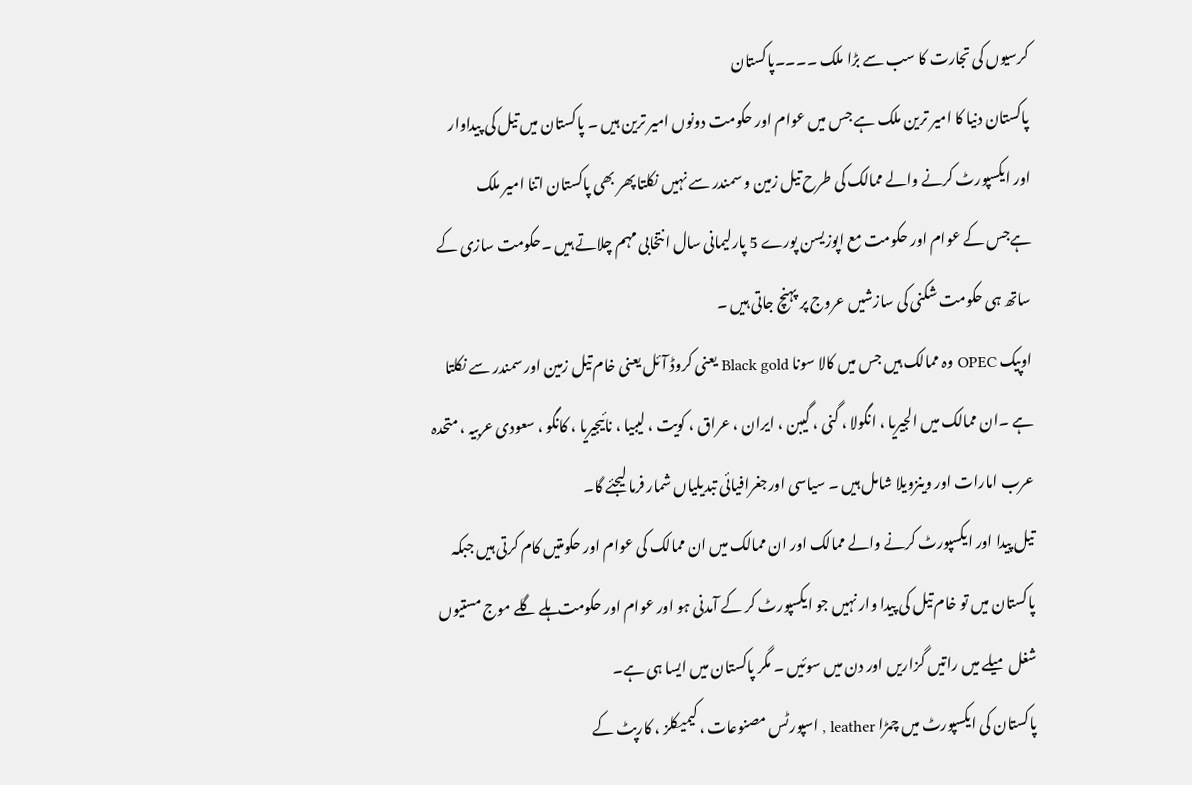کرسیوں کی تجارت کا سب سے بڑا ملک ۔۔۔۔پاکستان
پاکستان دنیا کا امیر ترین ملک ہے جس میں عوام اور حکومت دونوں امیر ترین ہیں ۔ پاکستان میں تیل کی پیداوار اور ایکسپورٹ کرنے والے ممالک کی طرح تیل زمین و سمندر سے نہیں نکلتا پھر بھی پاکستان اتنا امیر ملک ہےجس کے عوام اور حکومت مع اپوزیسن پورے 5 پارلیمانی سال انتخابی مہم چلاتے ہیں ۔حکومت سازی کے ساتھ ہی حکومت شکنی کی سازشیں عروج پر پہنچ جاتی ہیں ۔
اوپیک OPEC وہ ممالک ہیں جس میں کالا سونا Black gold یعنی کروڈ آئل یعنی خام تیل زمین اور سمندر سے نکلتا ہے ۔ان ممالک میں الجیریا ، انگولا ، گنی ، گیبن ، ایران ، عراق ، کویت ، لیبیا ، نائیجیریا ، کانگو ، سعودی عربیہ ، متحدہ عرب امارات اور وینزویلا شامل ہیں ۔ سیاسی اورجغرافیائی تبدیلیاں شمار فرما لیجئے گا۔
تیل پیدا اور ایکسپورٹ کرنے والے ممالک اور ان ممالک میں ان ممالک کی عوام اور حکومتیں کام کرتی ہیں جبکہ پاکستان میں تو خام تیل کی پیدا وار نہیں جو ایکسپورٹ کر کے آمدنی ہو اور عوام اور حکومت ہلے گلے موج مستیوں شغل میلے میں راتیں گزاریں اور دن میں سوئیں ۔ مگر پاکستان میں ایسا ہی ہے۔
پاکستان کی ایکسپورٹ میں چمڑا leather , اسپورٹس مصنوعات ، کیمیکلز ، کارپٹ کے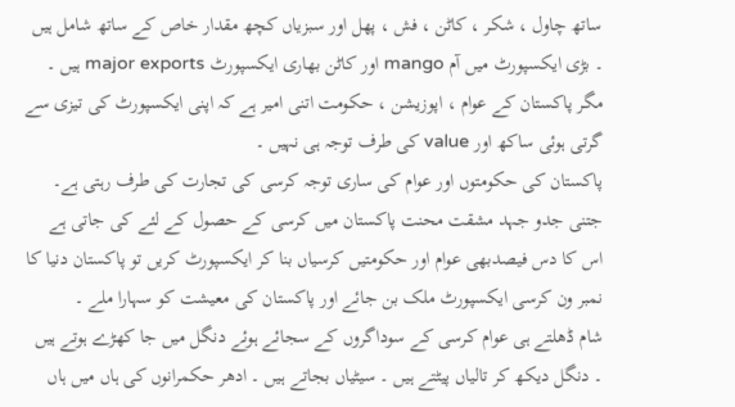ساتھ چاول ، شکر ، کاٹن ، فش ، پھل اور سبزیاں کچھ مقدار خاص کے ساتھ شامل ہیں ۔ بڑی ایکسپورٹ میں آم mango اور کاٹن بھاری ایکسپورٹ major exports ہیں ۔ مگر پاکستان کے عوام ، اپوزیشن ، حکومت اتنی امیر ہے کہ اپنی ایکسپورٹ کی تیزی سے گرتی ہوئی ساکھ اور value کی طرف توجہ ہی نہیں ۔
پاکستان کی حکومتوں اور عوام کی ساری توجہ کرسی کی تجارت کی طرف رہتی ہے۔ جتنی جدو جہد مشقت محنت پاکستان میں کرسی کے حصول کے لئے کی جاتی ہے اس کا دس فیصدبھی عوام اور حکومتیں کرسیاں بنا کر ایکسپورٹ کریں تو پاکستان دنیا کا نمبر ون کرسی ایکسپورٹ ملک بن جائے اور پاکستان کی معیشت کو سہارا ملے ۔
شام ڈھلتے ہی عوام کرسی کے سوداگروں کے سجائے ہوئے دنگل میں جا کھڑے ہوتے ہیں ۔ دنگل دیکھ کر تالیاں پیٹتے ہیں ۔ سیٹیاں بجاتے ہیں ۔ ادھر حکمرانوں کی ہاں میں ہاں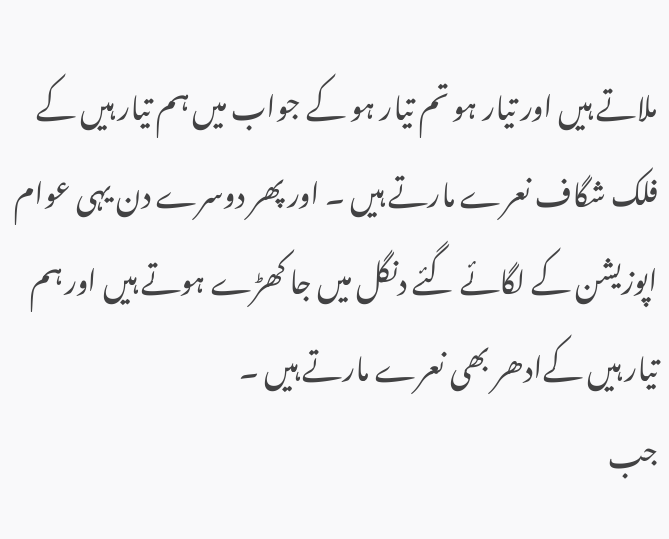ملاتے ہیں اور تیار ہو تم تیار ہو کے جواب میں ہم تیار ہیں کے فلک شگاف نعرے مارتے ہیں ۔ اور پھر دوسرے دن یہی عوام اپوزیشن کے لگائے گئے دنگل میں جا کھڑے ہوتے ہیں اور ہم تیار ہیں کےادھر بھی نعرے مارتے ہیں ۔
جب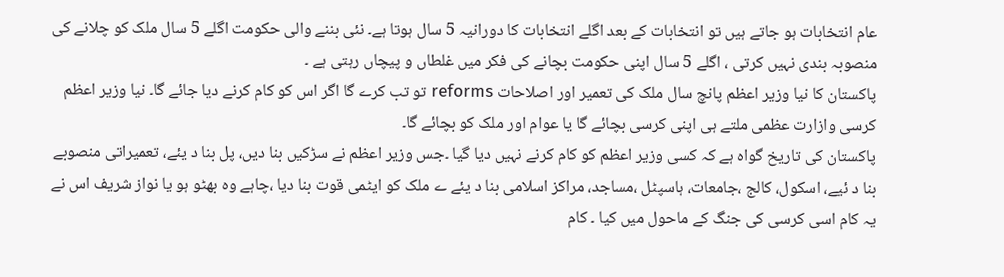عام انتخابات ہو جاتے ہیں تو انتخابات کے بعد اگلے انتخابات کا دورانیہ 5 سال ہوتا ہے۔ نئی بننے والی حکومت اگلے 5 سال ملک کو چلانے کی منصوبہ بندی نہیں کرتی ، اگلے 5 سال اپنی حکومت بچانے کی فکر میں غلطاں و پیچاں رہتی ہے ۔
پاکستان کا نیا وزیر اعظم پانچ سال ملک کی تعمیر اور اصلاحات reforms تو تب کرے گا اگر اس کو کام کرنے دیا جائے گا۔ نیا وزیر اعظم کرسی وازارت عظمی ملتے ہی اپنی کرسی بچائے گا یا عوام اور ملک کو بچائے گا۔
پاکستان کی تاریخ گواہ ہے کہ کسی وزیر اعظم کو کام کرنے نہیں دیا گیا ۔جس وزیر اعظم نے سڑکیں بنا دیں، پل بنا د یئے، تعمیراتی منصوبے بنا د ئیے، اسکول، کالج ،جامعات، ہاسپٹل ،مساجد، مراکز اسلامی بنا د یئے ے ملک کو ایٹمی قوت بنا دیا ،چاہے وہ بھٹو ہو یا نواز شریف اس نے یہ کام اسی کرسی کی جنگ کے ماحول میں کیا ۔ کام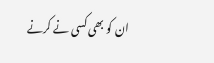ان کو بھی کسی نے کرنے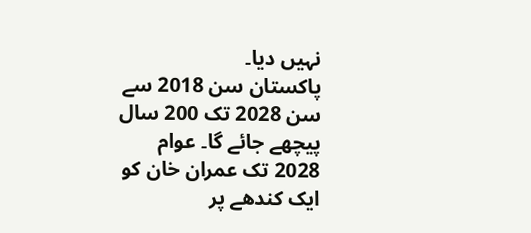نہیں دیا۔
پاکستان سن 2018 سے سن 2028 تک 200 سال پیچھے جائے گا۔ عوام 2028 تک عمران خان کو ایک کندھے پر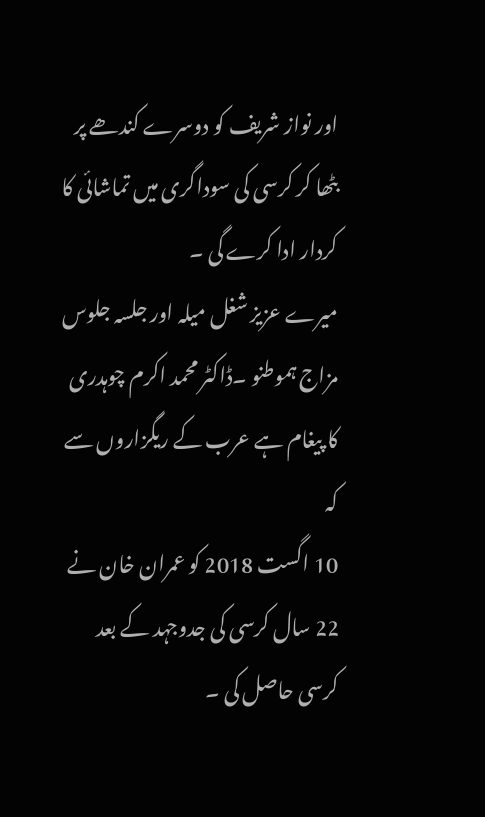اور نواز شریف کو دوسرے کندھے پر بٹھا کر کرسی کی سوداگری میں تماشائی کا کردار ادا کرے گی ۔
میرے عزیز شغل میلہ اور جلسہ جلوس مزاج ہموطنو ۔ڈاکٹر محمد اکرم چوہدری کا پیغام ہے عرب کے ریگزاروں سے کہ
10 اگست 2018 کو عمران خان نے 22 سال کرسی کی جدوجہد کے بعد کرسی حاصل کی ۔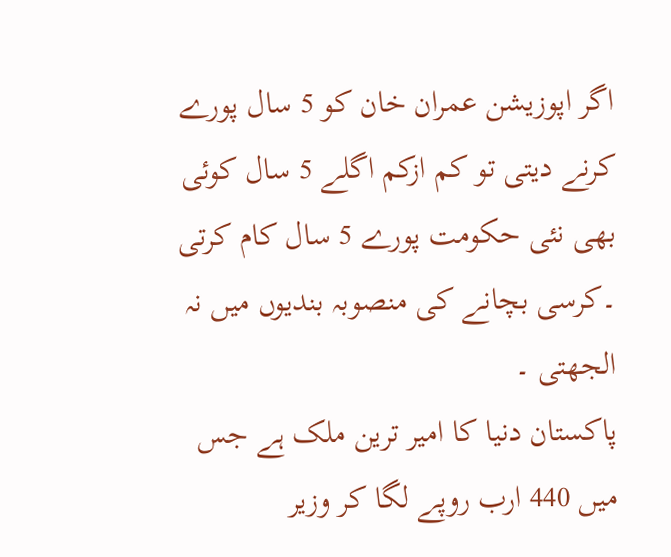اگر اپوزیشن عمران خان کو 5 سال پورے کرنے دیتی تو کم ازکم اگلے 5 سال کوئی بھی نئی حکومت پورے 5 سال کام کرتی ۔کرسی بچانے کی منصوبہ بندیوں میں نہ الجھتی ۔
پاکستان دنیا کا امیر ترین ملک ہے جس میں 440 ارب روپے لگا کر وزیر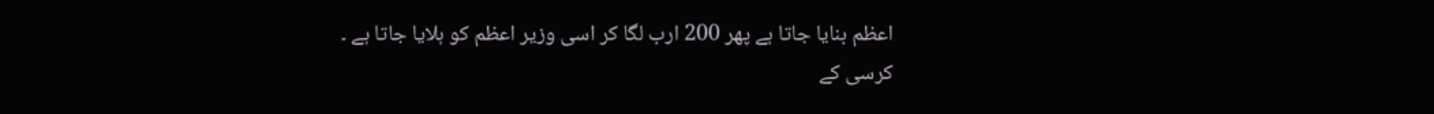اعظم بنایا جاتا ہے پھر 200 ارب لگا کر اسی وزیر اعظم کو ہلایا جاتا ہے ۔
کرسی کے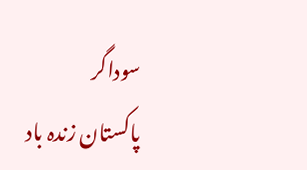سوداگر
پاکستان زندہ باد